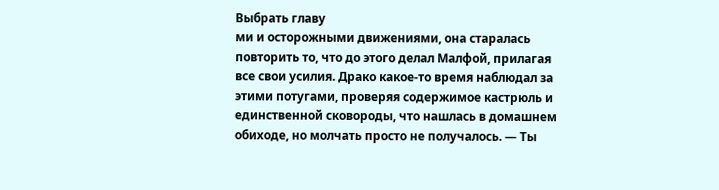Выбрать главу
ми и осторожными движениями, она старалась повторить то, что до этого делал Малфой, прилагая все свои усилия. Драко какое-то время наблюдал за этими потугами, проверяя содержимое кастрюль и единственной сковороды, что нашлась в домашнем обиходе, но молчать просто не получалось. — Ты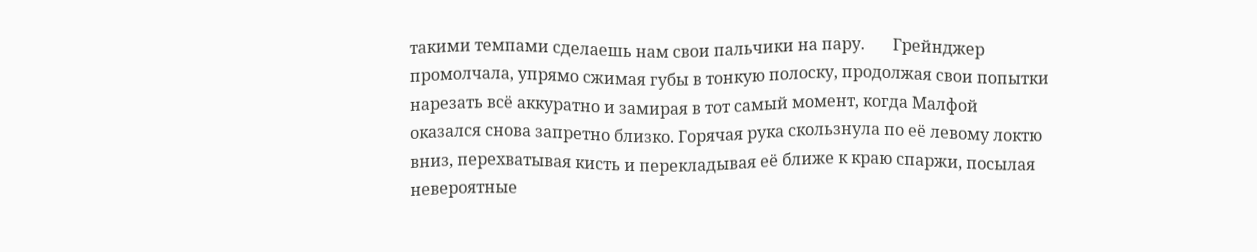такими темпами сделаешь нам свои пальчики на пару.       Грейнджер промолчала, упрямо сжимая губы в тонкую полоску, продолжая свои попытки нарезать всё аккуратно и замирая в тот самый момент, когда Малфой оказался снова запретно близко. Горячая рука скользнула по её левому локтю вниз, перехватывая кисть и перекладывая её ближе к краю спаржи, посылая невероятные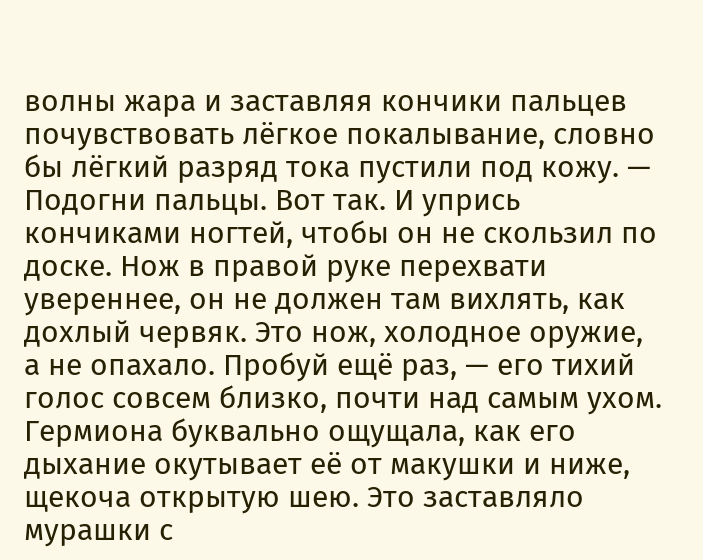волны жара и заставляя кончики пальцев почувствовать лёгкое покалывание, словно бы лёгкий разряд тока пустили под кожу. — Подогни пальцы. Вот так. И упрись кончиками ногтей, чтобы он не скользил по доске. Нож в правой руке перехвати увереннее, он не должен там вихлять, как дохлый червяк. Это нож, холодное оружие, а не опахало. Пробуй ещё раз, — его тихий голос совсем близко, почти над самым ухом. Гермиона буквально ощущала, как его дыхание окутывает её от макушки и ниже, щекоча открытую шею. Это заставляло мурашки с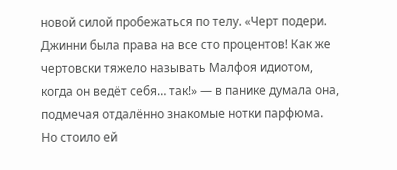новой силой пробежаться по телу. «Черт подери. Джинни была права на все сто процентов! Как же чертовски тяжело называть Малфоя идиотом, когда он ведёт себя… так!» — в панике думала она, подмечая отдалённо знакомые нотки парфюма.       Но стоило ей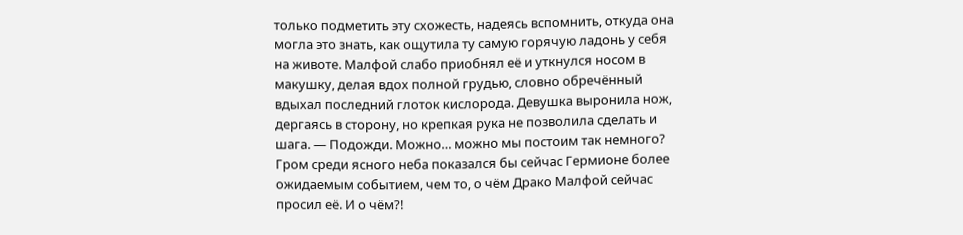только подметить эту схожесть, надеясь вспомнить, откуда она могла это знать, как ощутила ту самую горячую ладонь у себя на животе. Малфой слабо приобнял её и уткнулся носом в макушку, делая вдох полной грудью, словно обречённый вдыхал последний глоток кислорода. Девушка выронила нож, дергаясь в сторону, но крепкая рука не позволила сделать и шага. — Подожди. Можно… можно мы постоим так немного?       Гром среди ясного неба показался бы сейчас Гермионе более ожидаемым событием, чем то, о чём Драко Малфой сейчас просил её. И о чём?!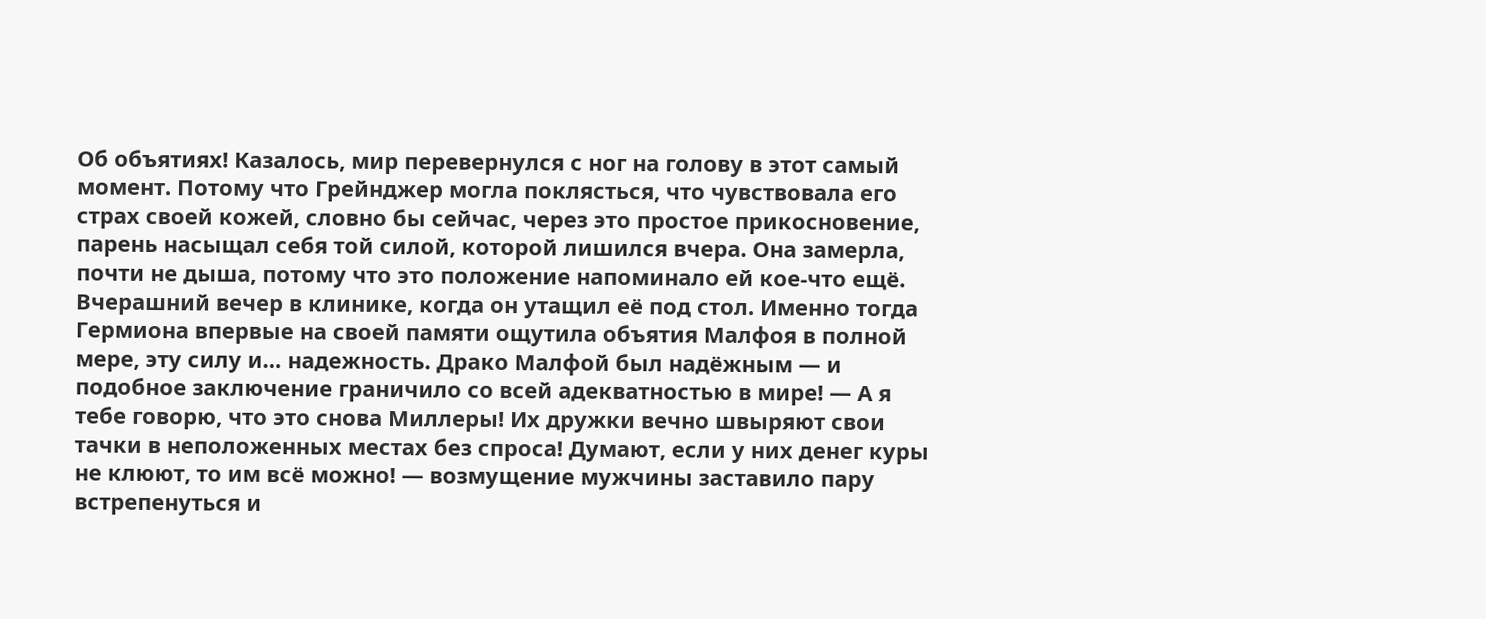Об объятиях! Казалось, мир перевернулся с ног на голову в этот самый момент. Потому что Грейнджер могла поклясться, что чувствовала его страх своей кожей, словно бы сейчас, через это простое прикосновение, парень насыщал себя той силой, которой лишился вчера. Она замерла, почти не дыша, потому что это положение напоминало ей кое-что ещё. Вчерашний вечер в клинике, когда он утащил её под стол. Именно тогда Гермиона впервые на своей памяти ощутила объятия Малфоя в полной мере, эту силу и… надежность. Драко Малфой был надёжным — и подобное заключение граничило со всей адекватностью в мире! — А я тебе говорю, что это снова Миллеры! Их дружки вечно швыряют свои тачки в неположенных местах без спроса! Думают, если у них денег куры не клюют, то им всё можно! — возмущение мужчины заставило пару встрепенуться и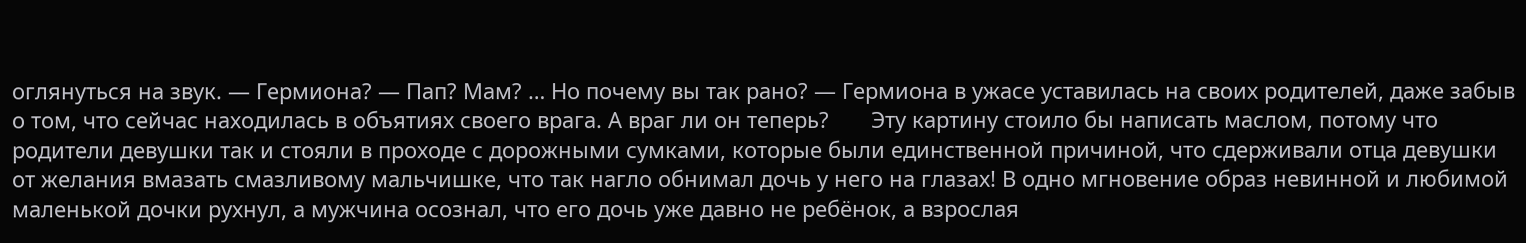оглянуться на звук. — Гермиона? — Пап? Мам? … Но почему вы так рано? — Гермиона в ужасе уставилась на своих родителей, даже забыв о том, что сейчас находилась в объятиях своего врага. А враг ли он теперь?       Эту картину стоило бы написать маслом, потому что родители девушки так и стояли в проходе с дорожными сумками, которые были единственной причиной, что сдерживали отца девушки от желания вмазать смазливому мальчишке, что так нагло обнимал дочь у него на глазах! В одно мгновение образ невинной и любимой маленькой дочки рухнул, а мужчина осознал, что его дочь уже давно не ребёнок, а взрослая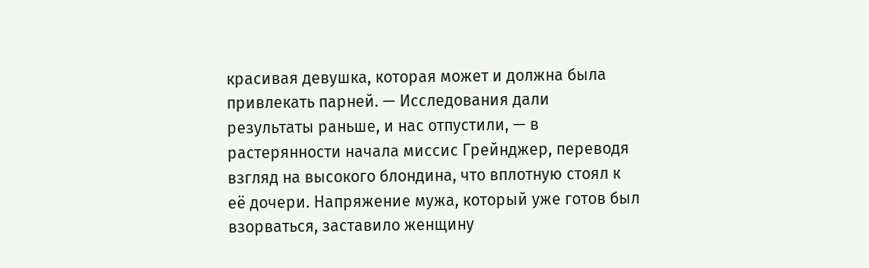красивая девушка, которая может и должна была привлекать парней. — Исследования дали результаты раньше, и нас отпустили, — в растерянности начала миссис Грейнджер, переводя взгляд на высокого блондина, что вплотную стоял к её дочери. Напряжение мужа, который уже готов был взорваться, заставило женщину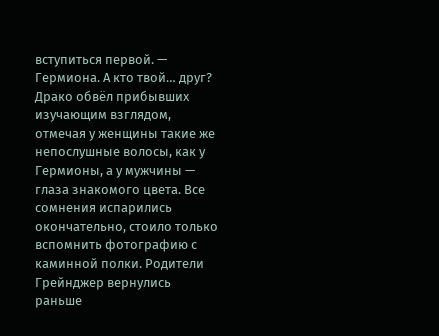вступиться первой. — Гермиона. А кто твой… друг?       Драко обвёл прибывших изучающим взглядом, отмечая у женщины такие же непослушные волосы, как у Гермионы, а у мужчины — глаза знакомого цвета. Все сомнения испарились окончательно, стоило только вспомнить фотографию с каминной полки. Родители Грейнджер вернулись раньше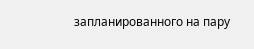запланированного на пару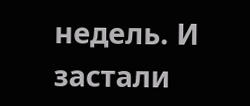недель. И застали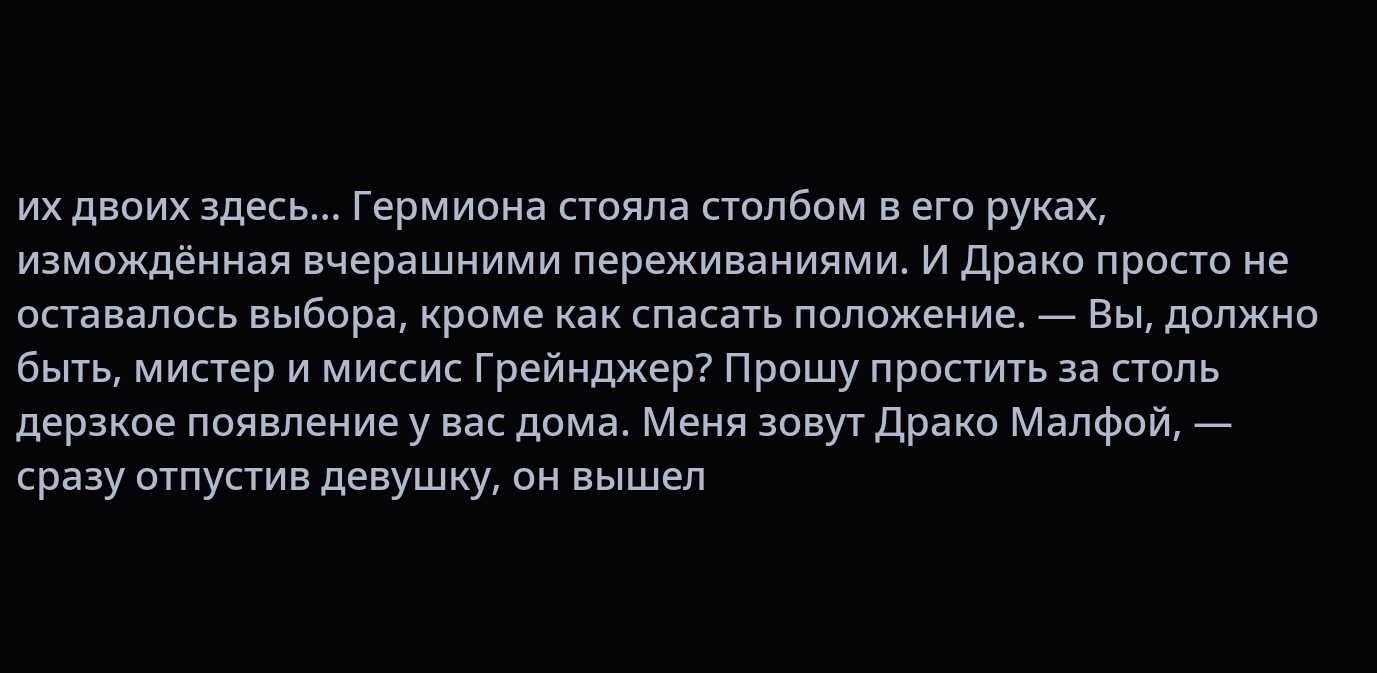их двоих здесь… Гермиона стояла столбом в его руках, измождённая вчерашними переживаниями. И Драко просто не оставалось выбора, кроме как спасать положение. — Вы, должно быть, мистер и миссис Грейнджер? Прошу простить за столь дерзкое появление у вас дома. Меня зовут Драко Малфой, — сразу отпустив девушку, он вышел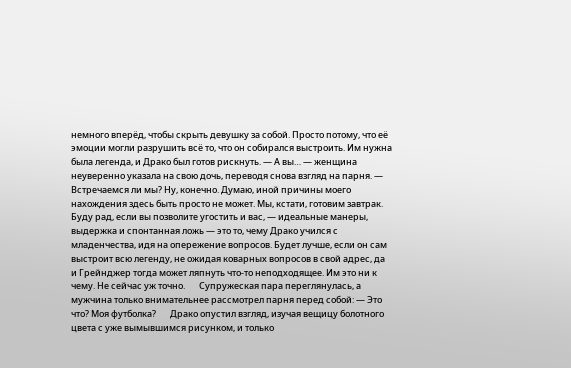немного вперёд, чтобы скрыть девушку за собой. Просто потому, что её эмоции могли разрушить всё то, что он собирался выстроить. Им нужна была легенда, и Драко был готов рискнуть. — А вы… — женщина неуверенно указала на свою дочь, переводя снова взгляд на парня. — Встречаемся ли мы? Ну, конечно. Думаю, иной причины моего нахождения здесь быть просто не может. Мы, кстати, готовим завтрак. Буду рад, если вы позволите угостить и вас, — идеальные манеры, выдержка и спонтанная ложь — это то, чему Драко учился с младенчества, идя на опережение вопросов. Будет лучше, если он сам выстроит всю легенду, не ожидая коварных вопросов в свой адрес, да и Грейнджер тогда может ляпнуть что-то неподходящее. Им это ни к чему. Не сейчас уж точно.       Супружеская пара переглянулась, а мужчина только внимательнее рассмотрел парня перед собой: — Это что? Моя футболка?       Драко опустил взгляд, изучая вещицу болотного цвета с уже вымывшимся рисунком, и только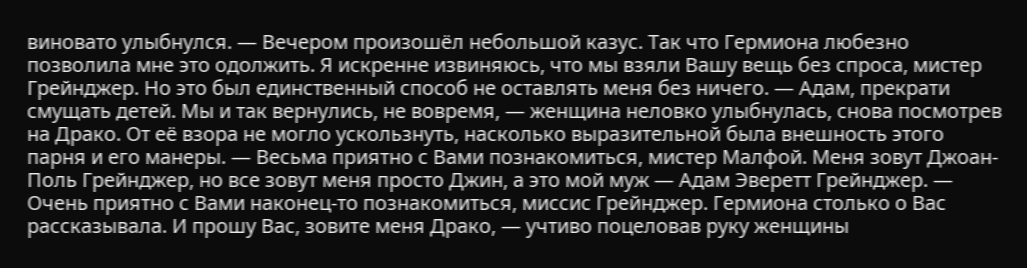виновато улыбнулся. — Вечером произошёл небольшой казус. Так что Гермиона любезно позволила мне это одолжить. Я искренне извиняюсь, что мы взяли Вашу вещь без спроса, мистер Грейнджер. Но это был единственный способ не оставлять меня без ничего. — Адам, прекрати смущать детей. Мы и так вернулись, не вовремя, — женщина неловко улыбнулась, снова посмотрев на Драко. От её взора не могло ускользнуть, насколько выразительной была внешность этого парня и его манеры. — Весьма приятно с Вами познакомиться, мистер Малфой. Меня зовут Джоан-Поль Грейнджер, но все зовут меня просто Джин, а это мой муж — Адам Эверетт Грейнджер. — Очень приятно с Вами наконец-то познакомиться, миссис Грейнджер. Гермиона столько о Вас рассказывала. И прошу Вас, зовите меня Драко, — учтиво поцеловав руку женщины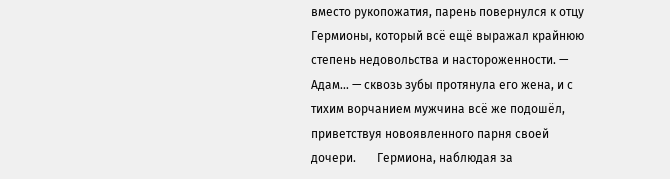вместо рукопожатия, парень повернулся к отцу Гермионы, который всё ещё выражал крайнюю степень недовольства и настороженности. — Адам… — сквозь зубы протянула его жена, и с тихим ворчанием мужчина всё же подошёл, приветствуя новоявленного парня своей дочери.       Гермиона, наблюдая за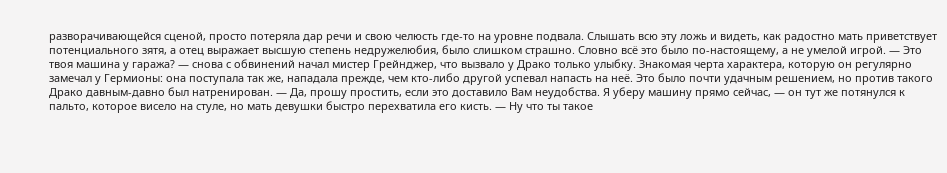разворачивающейся сценой, просто потеряла дар речи и свою челюсть где-то на уровне подвала. Слышать всю эту ложь и видеть, как радостно мать приветствует потенциального зятя, а отец выражает высшую степень недружелюбия, было слишком страшно. Словно всё это было по-настоящему, а не умелой игрой. — Это твоя машина у гаража? — снова с обвинений начал мистер Грейнджер, что вызвало у Драко только улыбку. Знакомая черта характера, которую он регулярно замечал у Гермионы: она поступала так же, нападала прежде, чем кто-либо другой успевал напасть на неё. Это было почти удачным решением, но против такого Драко давным-давно был натренирован. — Да, прошу простить, если это доставило Вам неудобства. Я уберу машину прямо сейчас, — он тут же потянулся к пальто, которое висело на стуле, но мать девушки быстро перехватила его кисть. — Ну что ты такое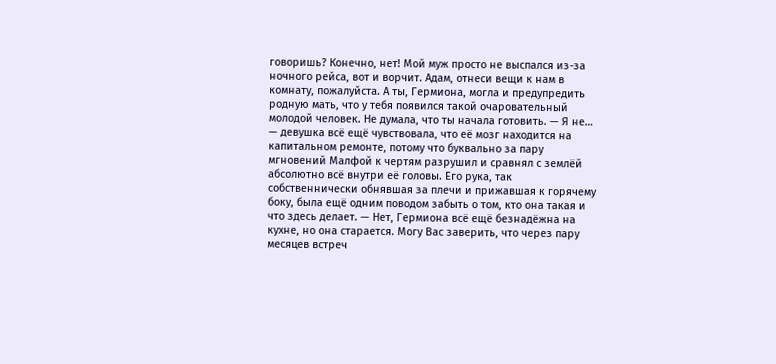говоришь? Конечно, нет! Мой муж просто не выспался из-за ночного рейса, вот и ворчит. Адам, отнеси вещи к нам в комнату, пожалуйста. А ты, Гермиона, могла и предупредить родную мать, что у тебя появился такой очаровательный молодой человек. Не думала, что ты начала готовить. — Я не… — девушка всё ещё чувствовала, что её мозг находится на капитальном ремонте, потому что буквально за пару мгновений Малфой к чертям разрушил и сравнял с землёй абсолютно всё внутри её головы. Его рука, так собственнически обнявшая за плечи и прижавшая к горячему боку, была ещё одним поводом забыть о том, кто она такая и что здесь делает. — Нет, Гермиона всё ещё безнадёжна на кухне, но она старается. Могу Вас заверить, что через пару месяцев встреч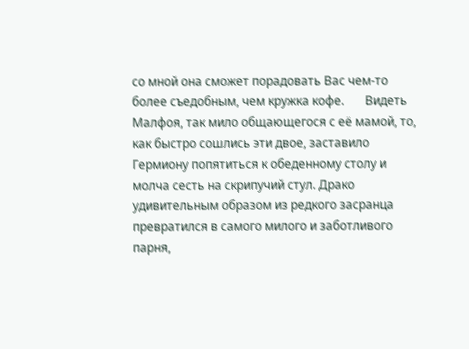со мной она сможет порадовать Вас чем-то более съедобным, чем кружка кофе.       Видеть Малфоя, так мило общающегося с её мамой, то, как быстро сошлись эти двое, заставило Гермиону попятиться к обеденному столу и молча сесть на скрипучий стул. Драко удивительным образом из редкого засранца превратился в самого милого и заботливого парня,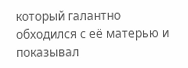который галантно обходился с её матерью и показывал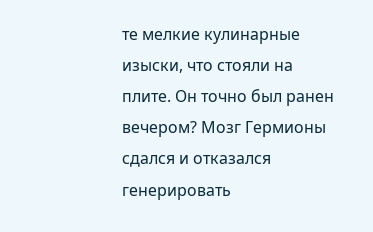те мелкие кулинарные изыски, что стояли на плите. Он точно был ранен вечером? Мозг Гермионы сдался и отказался генерировать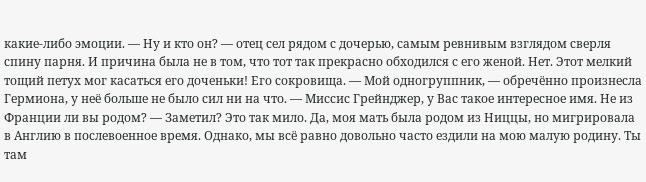какие-либо эмоции. — Ну и кто он? — отец сел рядом с дочерью, самым ревнивым взглядом сверля спину парня. И причина была не в том, что тот так прекрасно обходился с его женой. Нет. Этот мелкий тощий петух мог касаться его доченьки! Его сокровища. — Мой одногруппник, — обречённо произнесла Гермиона, у неё больше не было сил ни на что. — Миссис Грейнджер, у Вас такое интересное имя. Не из Франции ли вы родом? — Заметил? Это так мило. Да, моя мать была родом из Ниццы, но мигрировала в Англию в послевоенное время. Однако, мы всё равно довольно часто ездили на мою малую родину. Ты там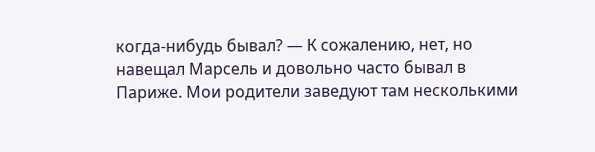когда-нибудь бывал? — К сожалению, нет, но навещал Марсель и довольно часто бывал в Париже. Мои родители заведуют там несколькими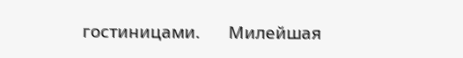гостиницами.       Милейшая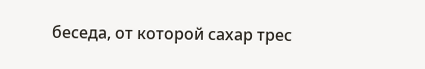беседа, от которой сахар трес